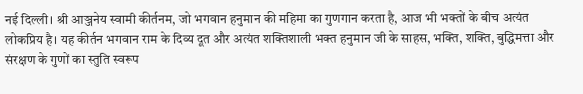नई दिल्ली। श्री आञ्जनेय स्वामी कीर्तनम, जो भगवान हनुमान की महिमा का गुणगान करता है, आज भी भक्तों के बीच अत्यंत लोकप्रिय है। यह कीर्तन भगवान राम के दिव्य दूत और अत्यंत शक्तिशाली भक्त हनुमान जी के साहस, भक्ति, शक्ति, बुद्धिमत्ता और संरक्षण के गुणों का स्तुति स्वरूप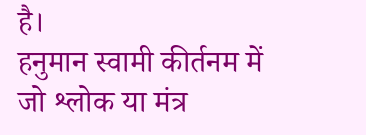है।
हनुमान स्वामी कीर्तनम में जो श्लोक या मंत्र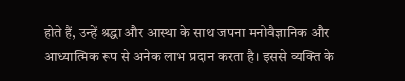होते हैं, उन्हें श्रद्धा और आस्था के साथ जपना मनोवैज्ञानिक और आध्यात्मिक रूप से अनेक लाभ प्रदान करता है। इससे व्यक्ति के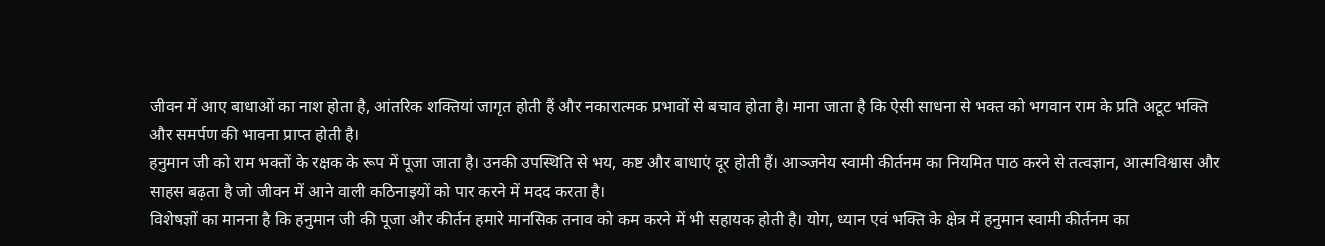जीवन में आए बाधाओं का नाश होता है, आंतरिक शक्तियां जागृत होती हैं और नकारात्मक प्रभावों से बचाव होता है। माना जाता है कि ऐसी साधना से भक्त को भगवान राम के प्रति अटूट भक्ति और समर्पण की भावना प्राप्त होती है।
हनुमान जी को राम भक्तों के रक्षक के रूप में पूजा जाता है। उनकी उपस्थिति से भय, कष्ट और बाधाएं दूर होती हैं। आञ्जनेय स्वामी कीर्तनम का नियमित पाठ करने से तत्वज्ञान, आत्मविश्वास और साहस बढ़ता है जो जीवन में आने वाली कठिनाइयों को पार करने में मदद करता है।
विशेषज्ञों का मानना है कि हनुमान जी की पूजा और कीर्तन हमारे मानसिक तनाव को कम करने में भी सहायक होती है। योग, ध्यान एवं भक्ति के क्षेत्र में हनुमान स्वामी कीर्तनम का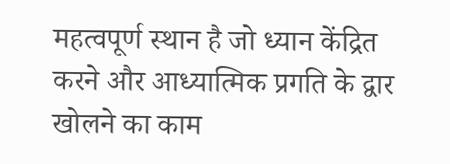महत्वपूर्ण स्थान है जो ध्यान केंद्रित करने और आध्यात्मिक प्रगति के द्वार खोलने का काम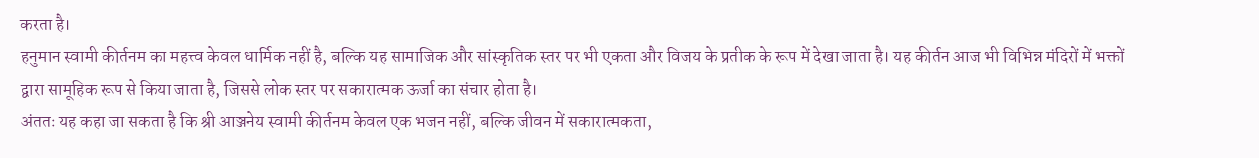करता है।
हनुमान स्वामी कीर्तनम का महत्त्व केवल धार्मिक नहीं है, बल्कि यह सामाजिक और सांस्कृतिक स्तर पर भी एकता और विजय के प्रतीक के रूप में देखा जाता है। यह कीर्तन आज भी विभिन्न मंदिरों में भक्तों द्वारा सामूहिक रूप से किया जाता है, जिससे लोक स्तर पर सकारात्मक ऊर्जा का संचार होता है।
अंततः यह कहा जा सकता है कि श्री आञ्जनेय स्वामी कीर्तनम केवल एक भजन नहीं, बल्कि जीवन में सकारात्मकता,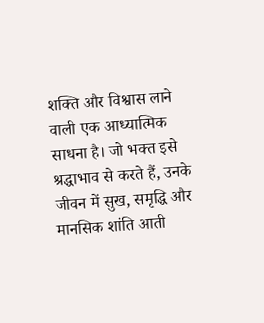शक्ति और विश्वास लाने वाली एक आध्यात्मिक साधना है। जो भक्त इसे श्रद्धाभाव से करते हैं, उनके जीवन में सुख, समृद्धि और मानसिक शांति आती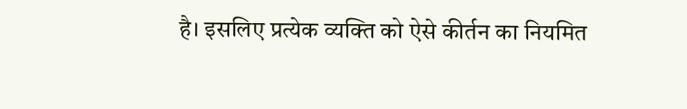है। इसलिए प्रत्येक व्यक्ति को ऐसे कीर्तन का नियमित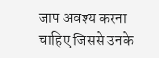जाप अवश्य करना चाहिए जिससे उनके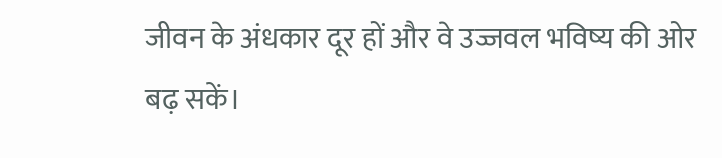जीवन के अंधकार दूर हों और वे उज्जवल भविष्य की ओर बढ़ सकें।